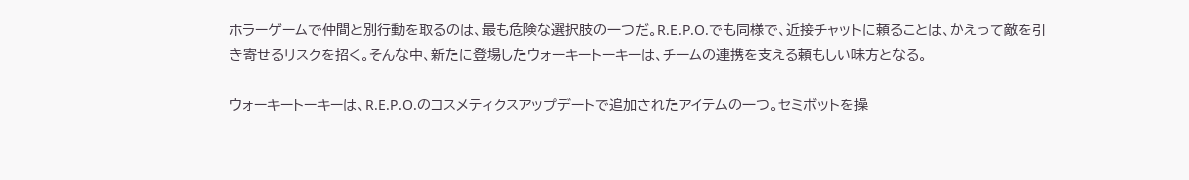ホラーゲームで仲間と別行動を取るのは、最も危険な選択肢の一つだ。R.E.P.O.でも同様で、近接チャットに頼ることは、かえって敵を引き寄せるリスクを招く。そんな中、新たに登場したウォーキートーキーは、チームの連携を支える頼もしい味方となる。

ウォーキートーキーは、R.E.P.O.のコスメティクスアップデートで追加されたアイテムの一つ。セミボットを操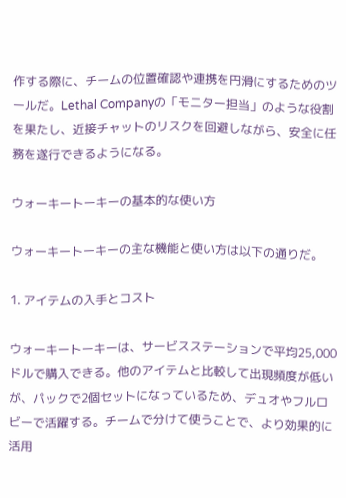作する際に、チームの位置確認や連携を円滑にするためのツールだ。Lethal Companyの「モニター担当」のような役割を果たし、近接チャットのリスクを回避しながら、安全に任務を遂行できるようになる。

ウォーキートーキーの基本的な使い方

ウォーキートーキーの主な機能と使い方は以下の通りだ。

1. アイテムの入手とコスト

ウォーキートーキーは、サービスステーションで平均25,000ドルで購入できる。他のアイテムと比較して出現頻度が低いが、パックで2個セットになっているため、デュオやフルロビーで活躍する。チームで分けて使うことで、より効果的に活用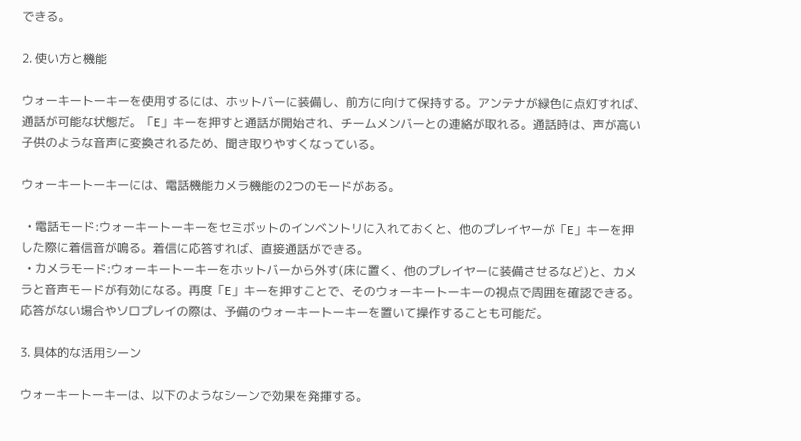できる。

2. 使い方と機能

ウォーキートーキーを使用するには、ホットバーに装備し、前方に向けて保持する。アンテナが緑色に点灯すれば、通話が可能な状態だ。「E」キーを押すと通話が開始され、チームメンバーとの連絡が取れる。通話時は、声が高い子供のような音声に変換されるため、聞き取りやすくなっている。

ウォーキートーキーには、電話機能カメラ機能の2つのモードがある。

  • 電話モード:ウォーキートーキーをセミボットのインベントリに入れておくと、他のプレイヤーが「E」キーを押した際に着信音が鳴る。着信に応答すれば、直接通話ができる。
  • カメラモード:ウォーキートーキーをホットバーから外す(床に置く、他のプレイヤーに装備させるなど)と、カメラと音声モードが有効になる。再度「E」キーを押すことで、そのウォーキートーキーの視点で周囲を確認できる。応答がない場合やソロプレイの際は、予備のウォーキートーキーを置いて操作することも可能だ。

3. 具体的な活用シーン

ウォーキートーキーは、以下のようなシーンで効果を発揮する。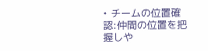• チームの位置確認:仲間の位置を把握しや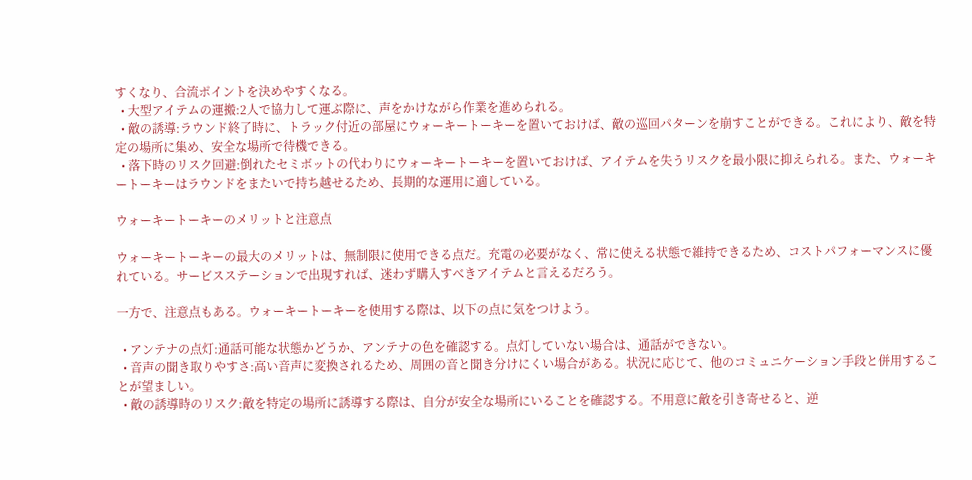すくなり、合流ポイントを決めやすくなる。
  • 大型アイテムの運搬:2人で協力して運ぶ際に、声をかけながら作業を進められる。
  • 敵の誘導:ラウンド終了時に、トラック付近の部屋にウォーキートーキーを置いておけば、敵の巡回パターンを崩すことができる。これにより、敵を特定の場所に集め、安全な場所で待機できる。
  • 落下時のリスク回避:倒れたセミボットの代わりにウォーキートーキーを置いておけば、アイテムを失うリスクを最小限に抑えられる。また、ウォーキートーキーはラウンドをまたいで持ち越せるため、長期的な運用に適している。

ウォーキートーキーのメリットと注意点

ウォーキートーキーの最大のメリットは、無制限に使用できる点だ。充電の必要がなく、常に使える状態で維持できるため、コストパフォーマンスに優れている。サービスステーションで出現すれば、迷わず購入すべきアイテムと言えるだろう。

一方で、注意点もある。ウォーキートーキーを使用する際は、以下の点に気をつけよう。

  • アンテナの点灯:通話可能な状態かどうか、アンテナの色を確認する。点灯していない場合は、通話ができない。
  • 音声の聞き取りやすさ:高い音声に変換されるため、周囲の音と聞き分けにくい場合がある。状況に応じて、他のコミュニケーション手段と併用することが望ましい。
  • 敵の誘導時のリスク:敵を特定の場所に誘導する際は、自分が安全な場所にいることを確認する。不用意に敵を引き寄せると、逆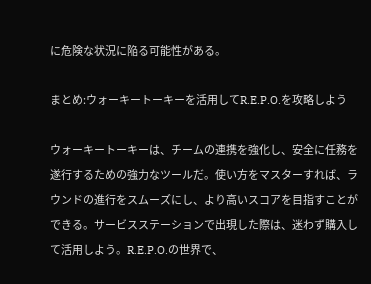に危険な状況に陥る可能性がある。

まとめ:ウォーキートーキーを活用してR.E.P.O.を攻略しよう

ウォーキートーキーは、チームの連携を強化し、安全に任務を遂行するための強力なツールだ。使い方をマスターすれば、ラウンドの進行をスムーズにし、より高いスコアを目指すことができる。サービスステーションで出現した際は、迷わず購入して活用しよう。R.E.P.O.の世界で、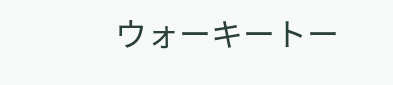ウォーキートー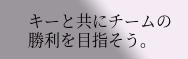キーと共にチームの勝利を目指そう。